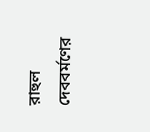রাহুল দেববর্মণের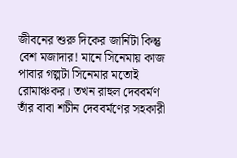জীবনের শুরু দিকের জার্নিটা কিন্তু বেশ মজাদার! মানে সিনেমায় কাজ পাবার গল্পটা সিনেমার মতোই রোমাঞ্চকর। তখন রাহুল দেববর্মণ তাঁর বাবা শচীন দেববর্মণের সহকারী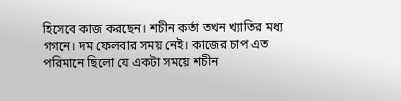হিসেবে কাজ করছেন। শচীন কর্তা তখন খ্যাতির মধ্য গগনে। দম ফেলবার সময় নেই। কাজের চাপ এত পরিমানে ছিলো যে একটা সময়ে শচীন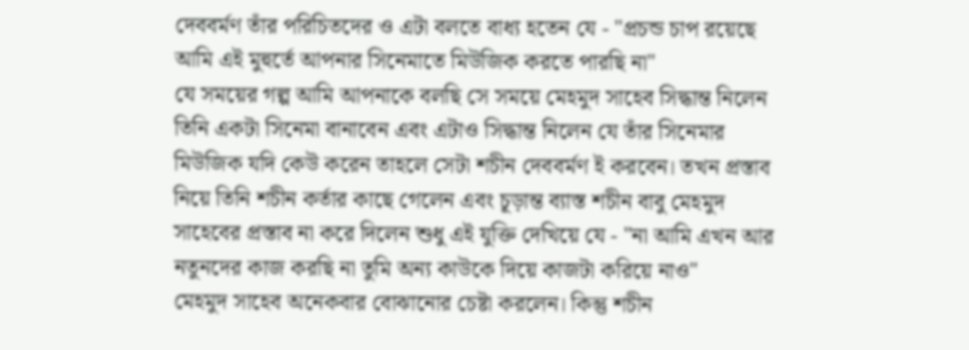দেববর্মণ তাঁর পরিচিতদের ও এটা বলতে বাধ্য হতেন যে - "প্রচন্ড চাপ রয়েছে আমি এই মুহুর্তে আপনার সিনেমাতে মিউজিক করতে পারছি না"
যে সময়ের গল্প আমি আপনাকে বলছি সে সময়ে মেহমুদ সাহেব সিদ্ধান্ত নিলেন তিনি একটা সিনেমা বানাবেন এবং এটাও সিদ্ধান্ত নিলেন যে তাঁর সিনেমার মিউজিক যদি কেউ করেন তাহলে সেটা শচীন দেববর্মণ ই করবেন। তখন প্রস্তাব নিয়ে তিনি শচীন কর্তার কাছে গেলেন এবং চূড়ান্ত ব্যাস্ত শচীন বাবু মেহমুদ সাহেবের প্রস্তাব না করে দিলেন শুধু এই যুক্তি দেখিয়ে যে - "না আমি এখন আর নতুনদের কাজ করছি না তুমি অন্য কাউকে দিয়ে কাজটা করিয়ে নাও"
মেহমুদ সাহেব অনেকবার বোঝানোর চেষ্টা করলেন। কিন্তু শচীন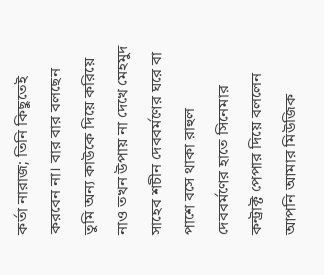কর্তা নারাজ; তিনি কিছুতেই করবেন না। বার বার বলছেন তুমি অন্য কাউকে দিয়ে করিয়ে নাও তখন উপায় না দেখে মেহমুদ সাহেব শচীন দেববর্মণের ঘরে বা পাশে বসে থাকা রাহুল দেববর্মণের হাতে সিনেমার কন্ট্রাক্ট পেপার দিয়ে বললেন আপনি আমার মিউজিক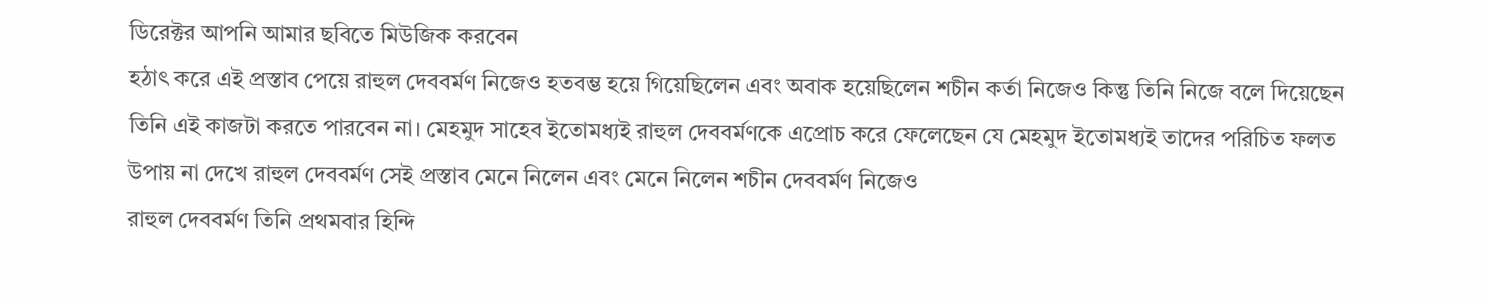ডিরেক্টর আপনি আমার ছবিতে মিউজিক করবেন
হঠাৎ করে এই প্রস্তাব পেয়ে রাহুল দেববর্মণ নিজেও হতবম্ভ হয়ে গিয়েছিলেন এবং অবাক হয়েছিলেন শচীন কর্তা নিজেও কিন্তু তিনি নিজে বলে দিয়েছেন তিনি এই কাজটা করতে পারবেন না। মেহমুদ সাহেব ইতোমধ্যই রাহুল দেববর্মণকে এপ্রোচ করে ফেলেছেন যে মেহমুদ ইতোমধ্যই তাদের পরিচিত ফলত উপায় না দেখে রাহুল দেববর্মণ সেই প্রস্তাব মেনে নিলেন এবং মেনে নিলেন শচীন দেববর্মণ নিজেও
রাহুল দেববর্মণ তিনি প্রথমবার হিন্দি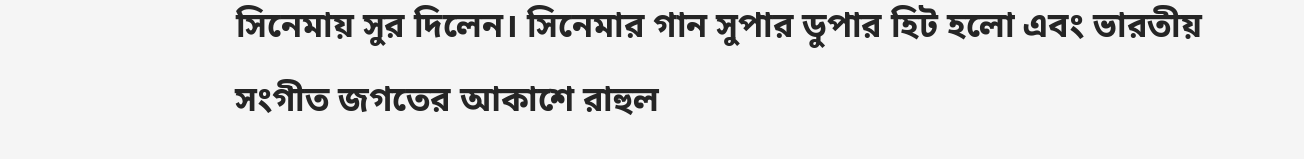সিনেমায় সুর দিলেন। সিনেমার গান সুপার ডুপার হিট হলো এবং ভারতীয় সংগীত জগতের আকাশে রাহুল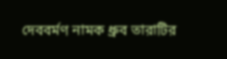দেববর্মণ নামক ধ্রুব তারাটির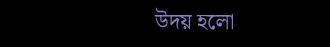উদয় হলো